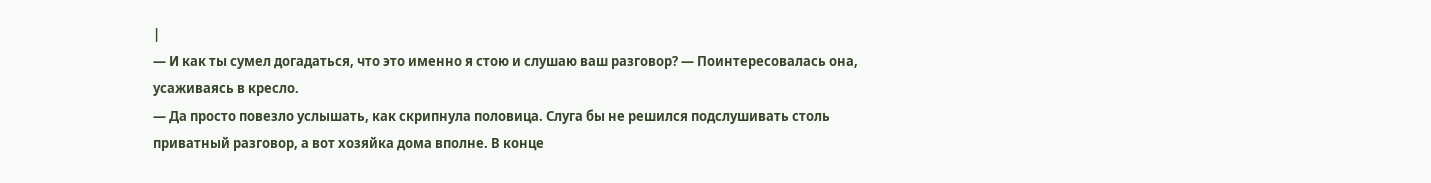|
— И как ты сумел догадаться, что это именно я стою и слушаю ваш разговор? — Поинтересовалась она, усаживаясь в кресло.
— Да просто повезло услышать, как скрипнула половица. Слуга бы не решился подслушивать столь приватный разговор, а вот хозяйка дома вполне. В конце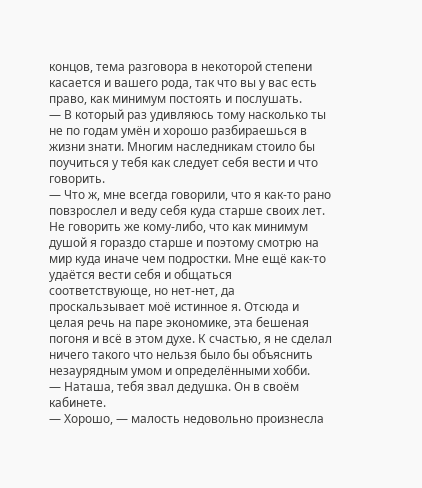концов, тема разговора в некоторой степени касается и вашего рода, так что вы у вас есть право, как минимум постоять и послушать.
— В который раз удивляюсь тому насколько ты не по годам умён и хорошо разбираешься в жизни знати. Многим наследникам стоило бы поучиться у тебя как следует себя вести и что говорить.
— Что ж, мне всегда говорили, что я как-то рано повзрослел и веду себя куда старше своих лет.
Не говорить же кому-либо, что как минимум душой я гораздо старше и поэтому смотрю на мир куда иначе чем подростки. Мне ещё как-то удаётся вести себя и общаться соответствующе, но нет-нет, да проскальзывает моё истинное я. Отсюда и целая речь на паре экономике, эта бешеная погоня и всё в этом духе. К счастью, я не сделал ничего такого что нельзя было бы объяснить незаурядным умом и определёнными хобби.
— Наташа, тебя звал дедушка. Он в своём кабинете.
— Хорошо, — малость недовольно произнесла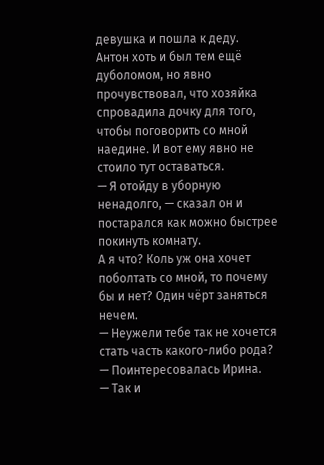девушка и пошла к деду.
Антон хоть и был тем ещё дуболомом, но явно прочувствовал, что хозяйка спровадила дочку для того, чтобы поговорить со мной наедине. И вот ему явно не стоило тут оставаться.
— Я отойду в уборную ненадолго, — сказал он и постарался как можно быстрее покинуть комнату.
А я что? Коль уж она хочет поболтать со мной, то почему бы и нет? Один чёрт заняться нечем.
— Неужели тебе так не хочется стать часть какого-либо рода? — Поинтересовалась Ирина.
— Так и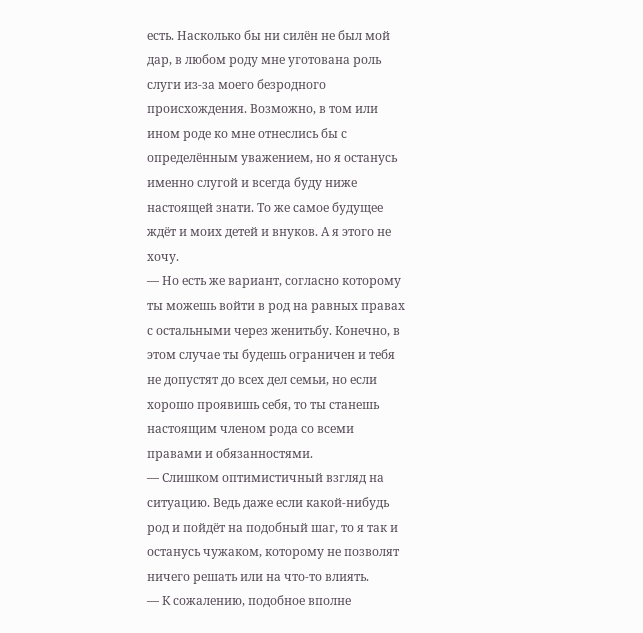есть. Насколько бы ни силён не был мой дар, в любом роду мне уготована роль слуги из-за моего безродного происхождения. Возможно, в том или ином роде ко мне отнеслись бы с определённым уважением, но я останусь именно слугой и всегда буду ниже настоящей знати. То же самое будущее ждёт и моих детей и внуков. А я этого не хочу.
— Но есть же вариант, согласно которому ты можешь войти в род на равных правах с остальными через женитьбу. Конечно, в этом случае ты будешь ограничен и тебя не допустят до всех дел семьи, но если хорошо проявишь себя, то ты станешь настоящим членом рода со всеми правами и обязанностями.
— Слишком оптимистичный взгляд на ситуацию. Ведь даже если какой-нибудь род и пойдёт на подобный шаг, то я так и останусь чужаком, которому не позволят ничего решать или на что-то влиять.
— К сожалению, подобное вполне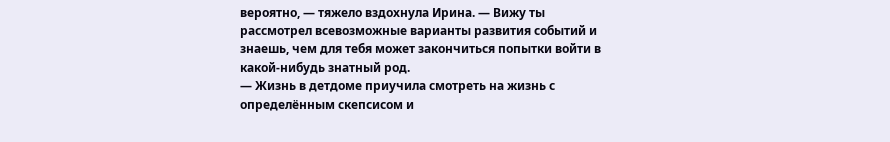вероятно, — тяжело вздохнула Ирина. — Вижу ты рассмотрел всевозможные варианты развития событий и знаешь, чем для тебя может закончиться попытки войти в какой-нибудь знатный род.
— Жизнь в детдоме приучила смотреть на жизнь с определённым скепсисом и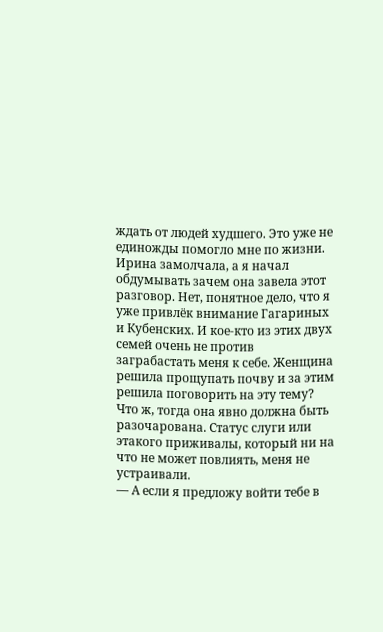ждать от людей худшего. Это уже не единожды помогло мне по жизни.
Ирина замолчала, а я начал обдумывать зачем она завела этот разговор. Нет, понятное дело, что я уже привлёк внимание Гагариных и Кубенских. И кое-кто из этих двух семей очень не против заграбастать меня к себе. Женщина решила прощупать почву и за этим решила поговорить на эту тему? Что ж, тогда она явно должна быть разочарована. Статус слуги или этакого приживалы, который ни на что не может повлиять, меня не устраивали.
— А если я предложу войти тебе в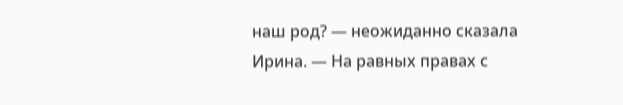наш род? — неожиданно сказала Ирина. — На равных правах с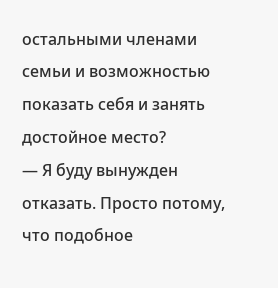остальными членами семьи и возможностью показать себя и занять достойное место?
— Я буду вынужден отказать. Просто потому, что подобное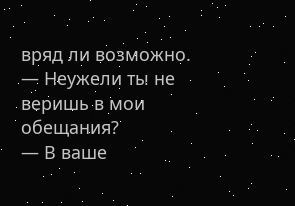вряд ли возможно.
— Неужели ты не веришь в мои обещания?
— В ваше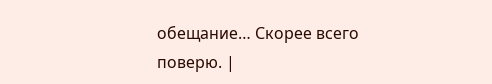обещание… Скорее всего поверю. |